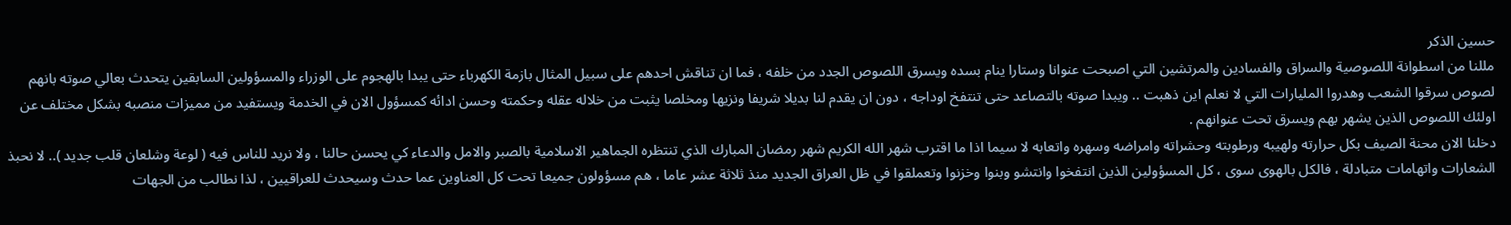حسين الذكر
مللنا من اسطوانة اللصوصية والسراق والفسادين والمرتشين التي اصبحت عنوانا وستارا ينام بسده ويسرق اللصوص الجدد من خلفه ، فما ان تناقش احدهم على سبيل المثال بازمة الكهرباء حتى يبدا بالهجوم على الوزراء والمسؤولين السابقين يتحدث بعالي صوته بانهم لصوص سرقوا الشعب وهدروا المليارات التي لا نعلم اين ذهبت .. ويبدا صوته بالتصاعد حتى تنتفخ اوداجه ، دون ان يقدم لنا بديلا شريفا ونزيها ومخلصا يثبت من خلاله عقله وحكمته وحسن ادائه كمسؤول الان في الخدمة ويستفيد من مميزات منصبه بشكل مختلف عن اولئك اللصوص الذين يشهر بهم ويسرق تحت عنوانهم .
دخلنا الان محنة الصيف بكل حرارته ولهيبه ورطوبته وحشراته وامراضه وسهره واتعابه لا سيما اذا ما اقترب شهر الله الكريم شهر رمضان المبارك الذي تنتظره الجماهير الاسلامية بالصبر والامل والدعاء كي يحسن حالنا ، ولا نريد للناس فيه ( لوعة وشلعان قلب جديد ).. لا نحبذ الشعارات واتهامات متبادلة ، فالكل بالهوى سوى ، كل المسؤولين الذين انتفخوا وانتشو وبنوا وخزنوا وتعملقوا في ظل العراق الجديد منذ ثلاثة عشر عاما ، هم مسؤولون جميعا تحت كل العناوين عما حدث وسيحدث للعراقيين ، لذا نطالب من الجهات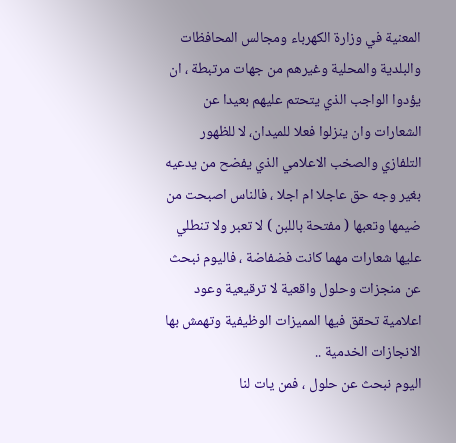المعنية في وزارة الكهرباء ومجالس المحافظات والبلدية والمحلية وغيرهم من جهات مرتبطة ، ان يؤدوا الواجب الذي يتحتم عليهم بعيدا عن الشعارات وان ينزلوا فعلا للميدان، لا للظهور التلفازي والصخب الاعلامي الذي يفضح من يدعيه بغير وجه حق عاجلا ام اجلا ، فالناس اصبحت من ضيمها وتعبها ( مفتحة باللبن ) لا تعبر ولا تنطلي عليها شعارات مهما كانت فضفاضة ، فاليوم نبحث عن منجزات وحلول واقعية لا ترقيعية وعود اعلامية تحقق فيها المميزات الوظيفية وتهمش بها الانجازات الخدمية ..
اليوم نبحث عن حلول ، فمن يات لنا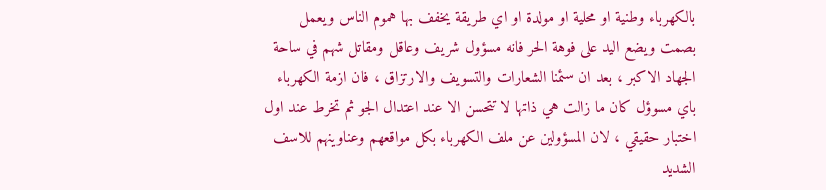بالكهرباء وطنية او محلية او مولدة او اي طريقة يخفف بها هموم الناس ويعمل بصمت ويضع اليد على فوهة الحر فانه مسؤول شريف وعاقل ومقاتل شهم في ساحة الجهاد الاكبر ، بعد ان سئمنا الشعارات والتسويف والارتزاق ، فان ازمة الكهرباء باي مسوؤل كان ما زالت هي ذاتها لا تتحسن الا عند اعتدال الجو ثم تخرط عند اول اختبار حقيقي ، لان المسؤولين عن ملف الكهرباء بكل مواقعهم وعناوينهم للاسف الشديد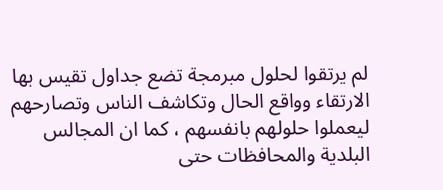لم يرتقوا لحلول مبرمجة تضع جداول تقيس بها الارتقاء وواقع الحال وتكاشف الناس وتصارحهم ليعملوا حلولهم بانفسهم ، كما ان المجالس البلدية والمحافظات حتى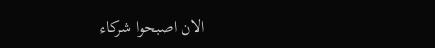الان اصبحوا شركاء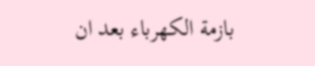بازمة الكهرباء بعد ان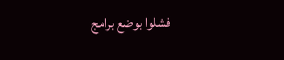فشلوا بوضع برامج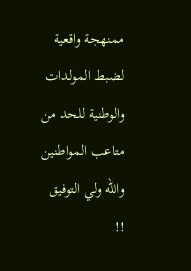ممنهجة واقعية لضبط المولدات والوطنية للحد من متاعب المواطنين والله ولي التوفيق !!